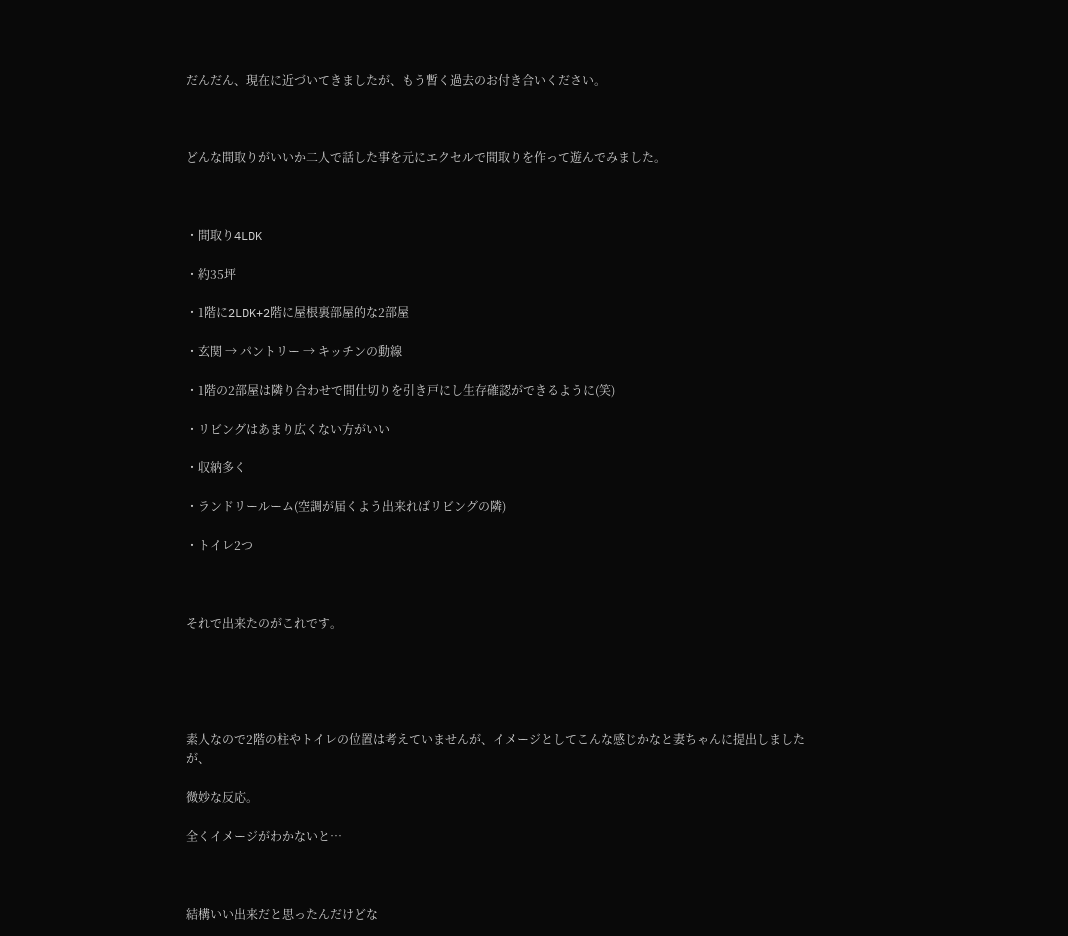だんだん、現在に近づいてきましたが、もう暫く過去のお付き合いください。



どんな間取りがいいか二人で話した事を元にエクセルで間取りを作って遊んでみました。



・間取り4LDK

・約35坪

・1階に2LDK+2階に屋根裏部屋的な2部屋

・玄関 → パントリー → キッチンの動線

・1階の2部屋は隣り合わせで間仕切りを引き戸にし生存確認ができるように(笑)

・リビングはあまり広くない方がいい

・収納多く

・ランドリールーム(空調が届くよう出来ればリビングの隣)

・トイレ2つ



それで出来たのがこれです。





素人なので2階の柱やトイレの位置は考えていませんが、イメージとしてこんな感じかなと妻ちゃんに提出しましたが、

微妙な反応。

全くイメージがわかないと…



結構いい出来だと思ったんだけどな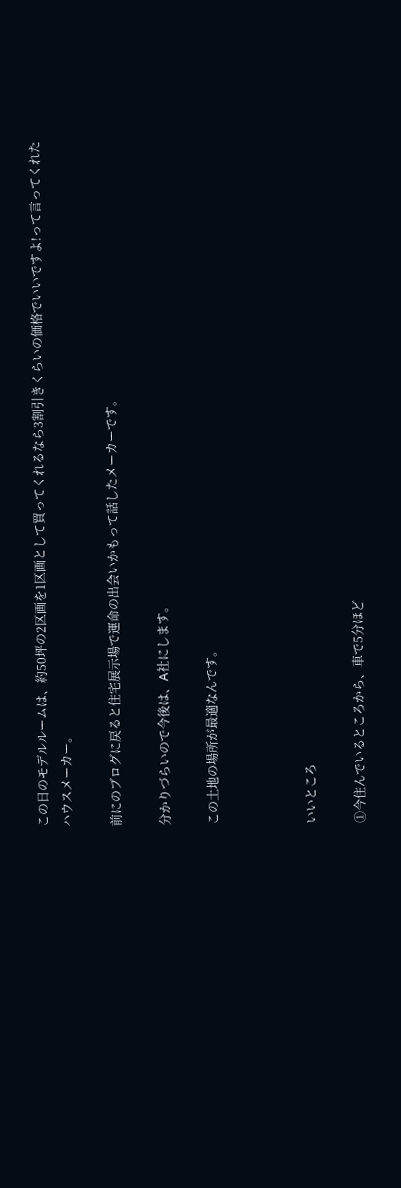この日のモデルルームは、約50坪の2区画を1区画として買ってくれるなら3割引きくらいの価格でいいですよ!って言ってくれたハウスメーカー。

前にのブログに戻ると住宅展示場で運命の出会いかもって話したメーカーです。

分かりづらいので今後は、A社にします。

この土地の場所が最適なんです。



いいところ

①今住んでいるところから、車で5分ほど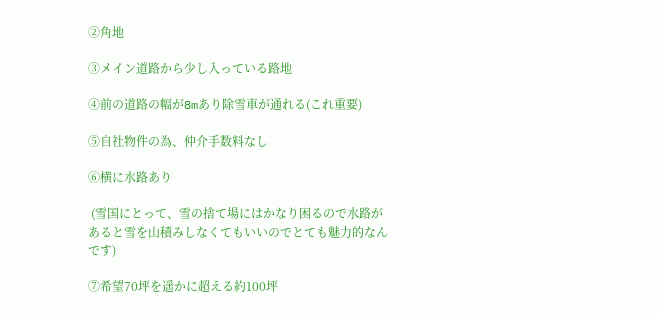②角地

③メイン道路から少し入っている路地

④前の道路の幅が8mあり除雪車が通れる(これ重要)

⑤自社物件の為、仲介手数料なし

⑥横に水路あり

 (雪国にとって、雪の捨て場にはかなり困るので水路があると雪を山積みしなくてもいいのでとても魅力的なんです)

⑦希望70坪を遥かに超える約100坪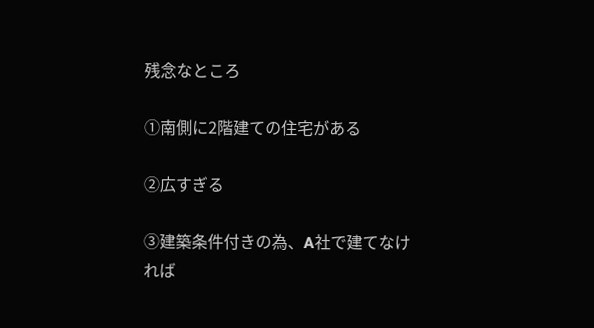残念なところ

①南側に2階建ての住宅がある

②広すぎる

③建築条件付きの為、A社で建てなければ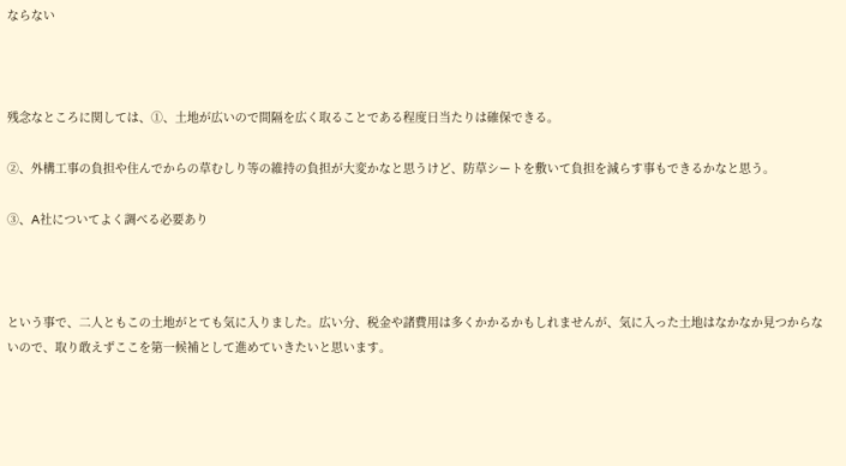ならない



残念なところに関しては、①、土地が広いので間隔を広く取ることである程度日当たりは確保できる。

②、外構工事の負担や住んでからの草むしり等の維持の負担が大変かなと思うけど、防草シートを敷いて負担を減らす事もできるかなと思う。

③、A社についてよく調べる必要あり



という事で、二人ともこの土地がとても気に入りました。広い分、税金や諸費用は多くかかるかもしれませんが、気に入った土地はなかなか見つからないので、取り敢えずここを第一候補として進めていきたいと思います。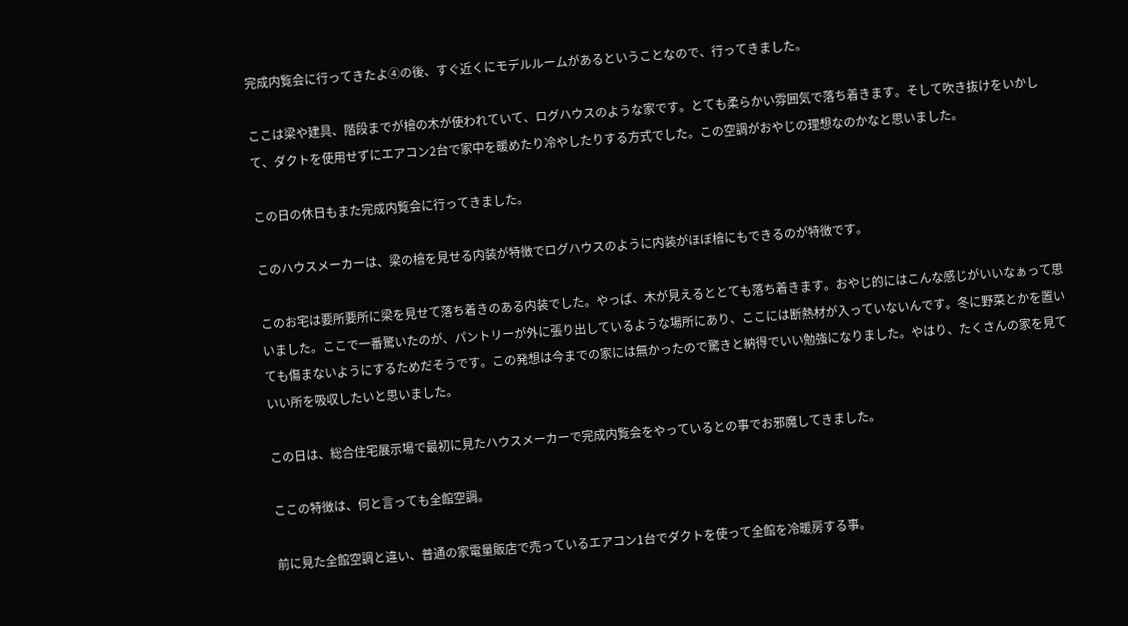完成内覧会に行ってきたよ④の後、すぐ近くにモデルルームがあるということなので、行ってきました。

ここは梁や建具、階段までが檜の木が使われていて、ログハウスのような家です。とても柔らかい雰囲気で落ち着きます。そして吹き抜けをいかして、ダクトを使用せずにエアコン2台で家中を暖めたり冷やしたりする方式でした。この空調がおやじの理想なのかなと思いました。

この日の休日もまた完成内覧会に行ってきました。

このハウスメーカーは、梁の檜を見せる内装が特徴でログハウスのように内装がほぼ檜にもできるのが特徴です。

このお宅は要所要所に梁を見せて落ち着きのある内装でした。やっぱ、木が見えるととても落ち着きます。おやじ的にはこんな感じがいいなぁって思いました。ここで一番驚いたのが、パントリーが外に張り出しているような場所にあり、ここには断熱材が入っていないんです。冬に野菜とかを置いても傷まないようにするためだそうです。この発想は今までの家には無かったので驚きと納得でいい勉強になりました。やはり、たくさんの家を見ていい所を吸収したいと思いました。

この日は、総合住宅展示場で最初に見たハウスメーカーで完成内覧会をやっているとの事でお邪魔してきました。

ここの特徴は、何と言っても全館空調。

前に見た全館空調と違い、普通の家電量販店で売っているエアコン1台でダクトを使って全館を冷暖房する事。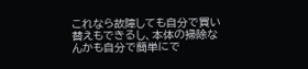これなら故障しても自分で買い替えもできるし、本体の掃除なんかも自分で簡単にで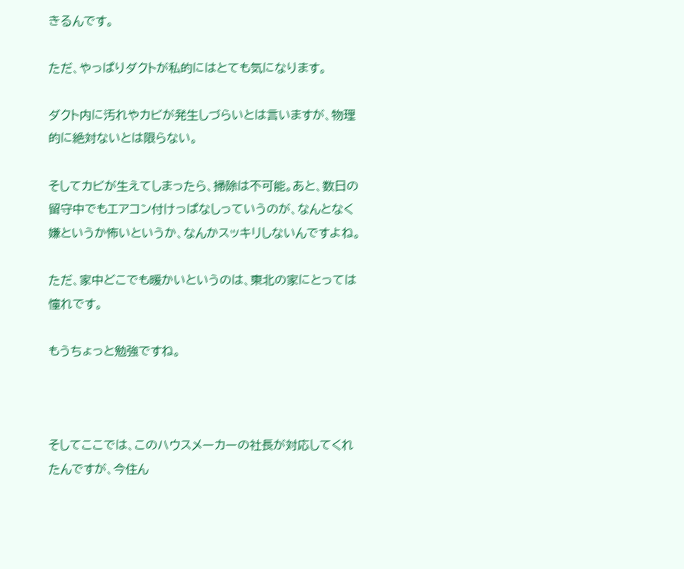きるんです。

ただ、やっぱりダクトが私的にはとても気になります。

ダクト内に汚れやカビが発生しづらいとは言いますが、物理的に絶対ないとは限らない。

そしてカビが生えてしまったら、掃除は不可能。あと、数日の留守中でもエアコン付けっぱなしっていうのが、なんとなく嫌というか怖いというか、なんかスッキリしないんですよね。

ただ、家中どこでも暖かいというのは、東北の家にとっては憧れです。

もうちょっと勉強ですね。



そしてここでは、このハウスメーカーの社長が対応してくれたんですが、今住ん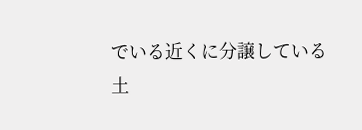でいる近くに分譲している土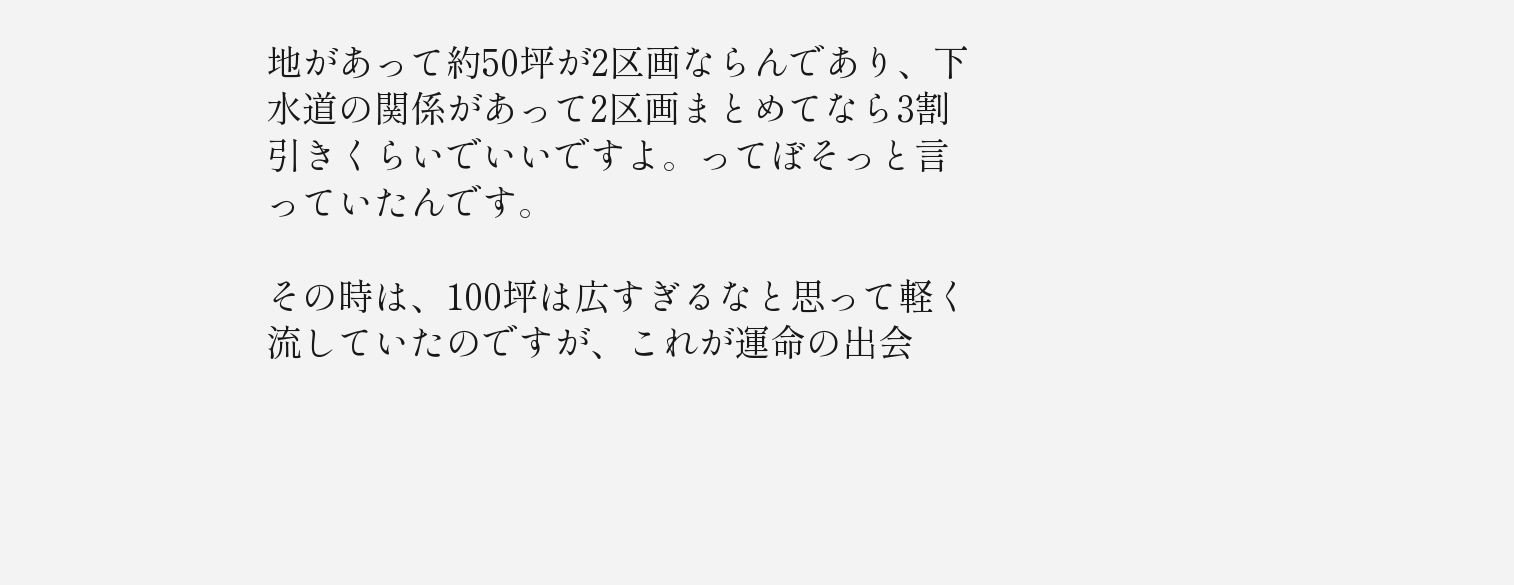地があって約50坪が2区画ならんであり、下水道の関係があって2区画まとめてなら3割引きくらいでいいですよ。ってぼそっと言っていたんです。

その時は、100坪は広すぎるなと思って軽く流していたのですが、これが運命の出会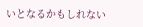いとなるかもしれない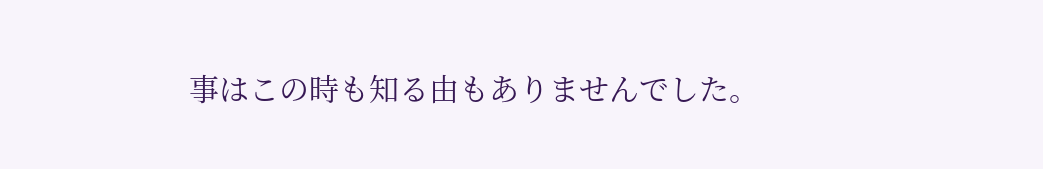事はこの時も知る由もありませんでした。